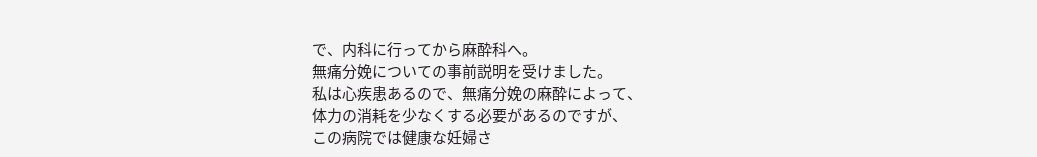で、内科に行ってから麻酔科へ。
無痛分娩についての事前説明を受けました。
私は心疾患あるので、無痛分娩の麻酔によって、
体力の消耗を少なくする必要があるのですが、
この病院では健康な妊婦さ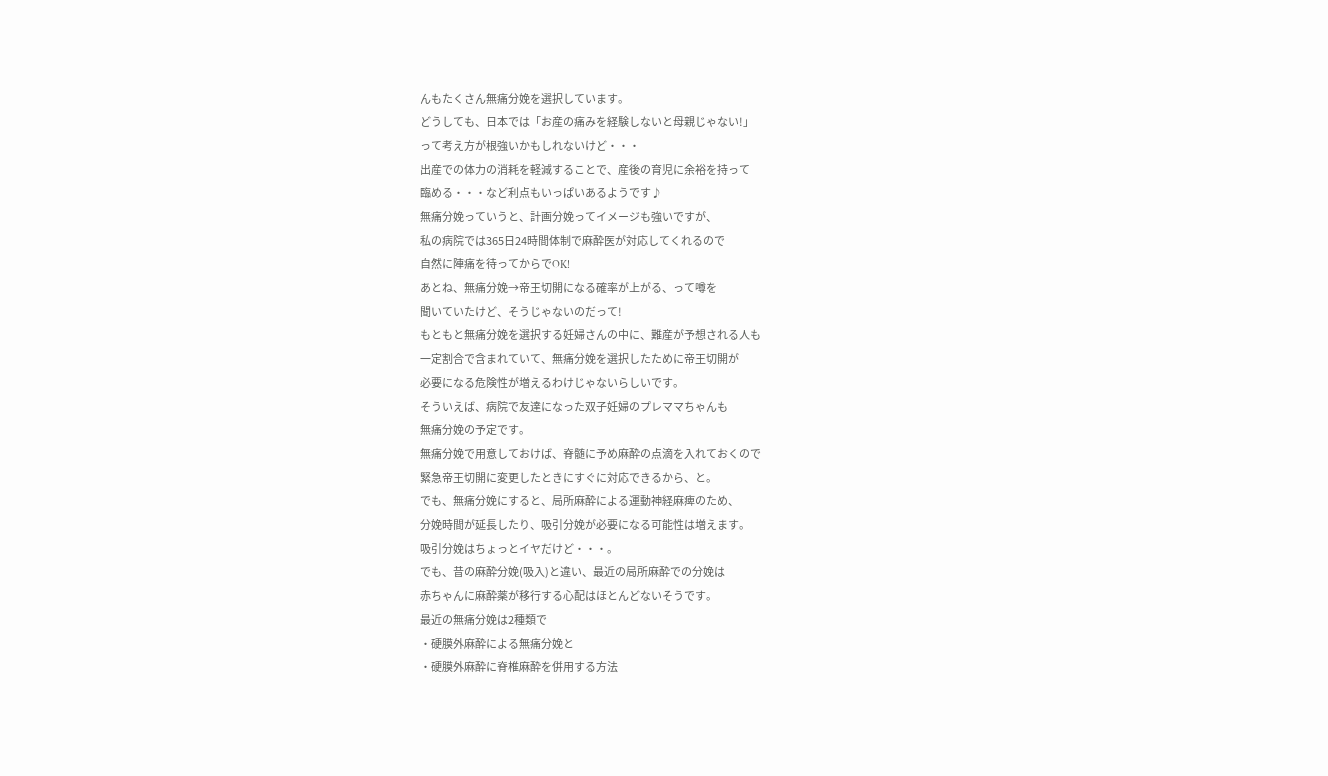んもたくさん無痛分娩を選択しています。
どうしても、日本では「お産の痛みを経験しないと母親じゃない!」
って考え方が根強いかもしれないけど・・・
出産での体力の消耗を軽減することで、産後の育児に余裕を持って
臨める・・・など利点もいっぱいあるようです♪
無痛分娩っていうと、計画分娩ってイメージも強いですが、
私の病院では365日24時間体制で麻酔医が対応してくれるので
自然に陣痛を待ってからでOK!
あとね、無痛分娩→帝王切開になる確率が上がる、って噂を
聞いていたけど、そうじゃないのだって!
もともと無痛分娩を選択する妊婦さんの中に、難産が予想される人も
一定割合で含まれていて、無痛分娩を選択したために帝王切開が
必要になる危険性が増えるわけじゃないらしいです。
そういえば、病院で友達になった双子妊婦のプレママちゃんも
無痛分娩の予定です。
無痛分娩で用意しておけば、脊髄に予め麻酔の点滴を入れておくので
緊急帝王切開に変更したときにすぐに対応できるから、と。
でも、無痛分娩にすると、局所麻酔による運動神経麻痺のため、
分娩時間が延長したり、吸引分娩が必要になる可能性は増えます。
吸引分娩はちょっとイヤだけど・・・。
でも、昔の麻酔分娩(吸入)と違い、最近の局所麻酔での分娩は
赤ちゃんに麻酔薬が移行する心配はほとんどないそうです。
最近の無痛分娩は2種類で
・硬膜外麻酔による無痛分娩と
・硬膜外麻酔に脊椎麻酔を併用する方法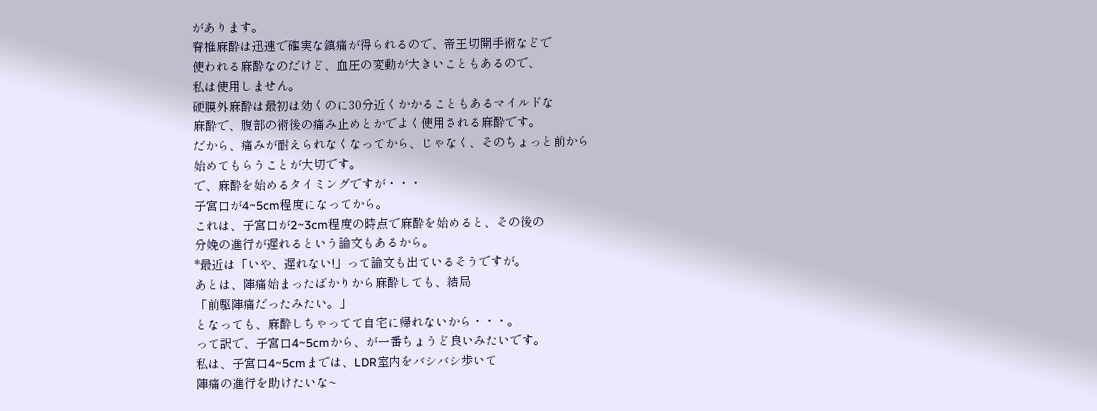があります。
脊椎麻酔は迅速で確実な鎮痛が得られるので、帝王切開手術などで
使われる麻酔なのだけど、血圧の変動が大きいこともあるので、
私は使用しません。
硬膜外麻酔は最初は効くのに30分近くかかることもあるマイルドな
麻酔で、腹部の術後の痛み止めとかでよく使用される麻酔です。
だから、痛みが耐えられなくなってから、じゃなく、そのちょっと前から
始めてもらうことが大切です。
で、麻酔を始めるタイミングですが・・・
子宮口が4~5cm程度になってから。
これは、子宮口が2~3cm程度の時点で麻酔を始めると、その後の
分娩の進行が遅れるという論文もあるから。
*最近は「いや、遅れない!」って論文も出ているそうですが。
あとは、陣痛始まったばかりから麻酔しても、結局
「前駆陣痛だったみたい。」
となっても、麻酔しちゃってて自宅に帰れないから・・・。
って訳で、子宮口4~5cmから、が一番ちょうど良いみたいです。
私は、子宮口4~5cmまでは、LDR室内をバシバシ歩いて
陣痛の進行を助けたいな~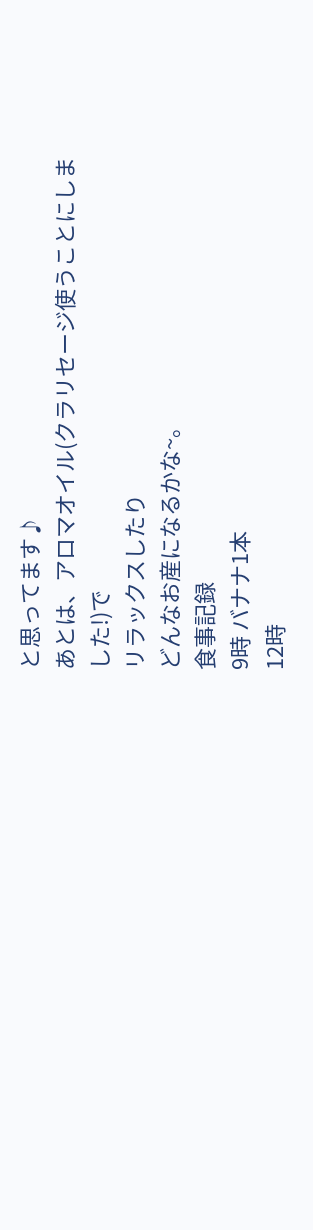と思ってます♪
あとは、アロマオイル(クラリセージ使うことにしました!)で
リラックスしたり
どんなお産になるかな~。
食事記録
9時 バナナ1本
12時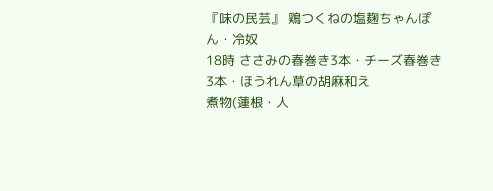『味の民芸』 鶏つくねの塩麹ちゃんぽん・冷奴
18時 ささみの春巻き3本・チーズ春巻き3本・ほうれん草の胡麻和え
煮物(蓮根・人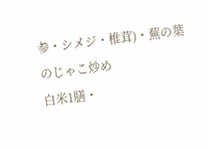参・シメジ・椎茸)・蕪の葉のじゃこ炒め
白米1膳・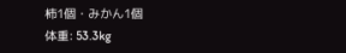柿1個・みかん1個
体重: 53.3kg